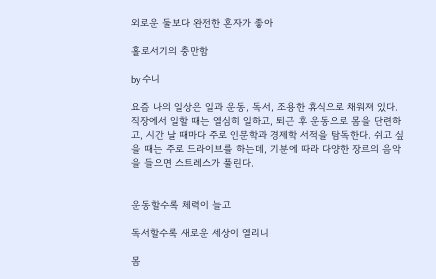외로운 둘보다 완전한 혼자가 좋아

홀로서기의 충만함

by 수니

요즘 나의 일상은 일과 운동, 독서, 조용한 휴식으로 채워져 있다. 직장에서 일할 때는 열심히 일하고, 퇴근 후 운동으로 몸을 단련하고, 시간 날 때마다 주로 인문학과 경제학 서적을 탐독한다. 쉬고 싶을 때는 주로 드라이브를 하는데, 기분에 따라 다양한 장르의 음악을 들으면 스트레스가 풀린다.


운동할수록 체력이 늘고

독서할수록 새로운 세상이 열리니

몸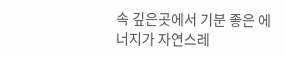속 깊은곳에서 기분 좋은 에너지가 자연스레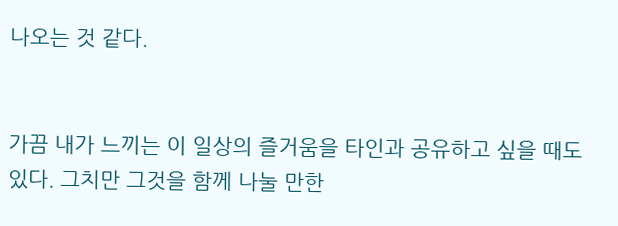나오는 것 같다.


가끔 내가 느끼는 이 일상의 즐거움을 타인과 공유하고 싶을 때도 있다. 그치만 그것을 함께 나눌 만한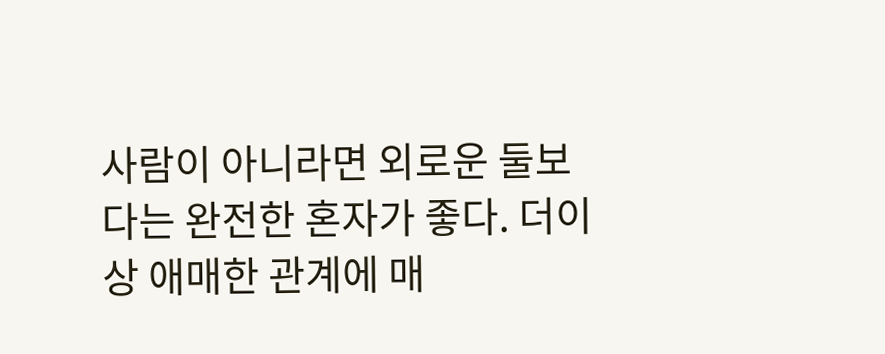사람이 아니라면 외로운 둘보다는 완전한 혼자가 좋다. 더이상 애매한 관계에 매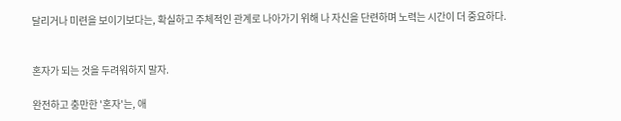달리거나 미련을 보이기보다는, 확실하고 주체적인 관계로 나아가기 위해 나 자신을 단련하며 노력는 시간이 더 중요하다.


혼자가 되는 것을 두려워하지 말자.

완전하고 충만한 '혼자'는, 애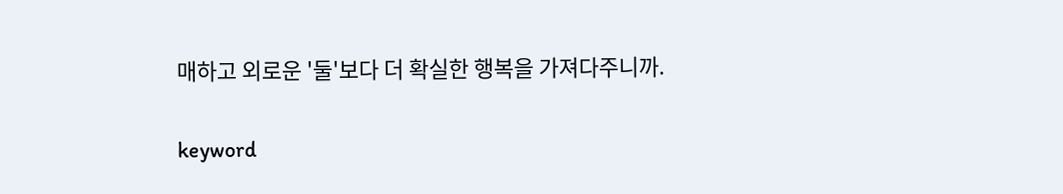매하고 외로운 '둘'보다 더 확실한 행복을 가져다주니까.

keyword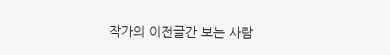작가의 이전글간 보는 사람